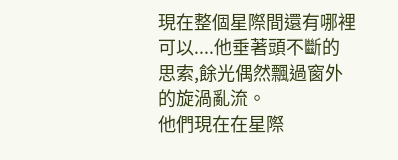現在整個星際間還有哪裡可以....他垂著頭不斷的思索,餘光偶然飄過窗外的旋渦亂流。
他們現在在星際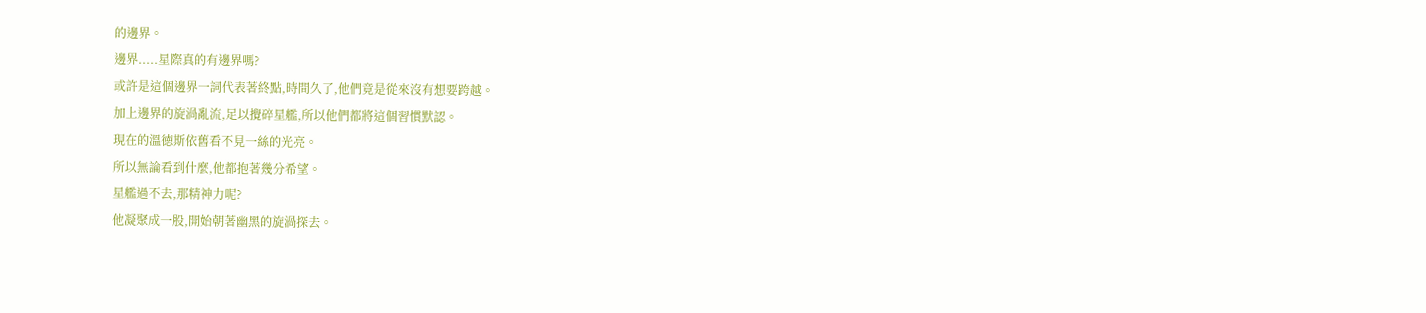的邊界。
邊界.....星際真的有邊界嗎?
或許是這個邊界一詞代表著終點,時間久了,他們竟是從來沒有想要跨越。
加上邊界的旋渦亂流,足以攪碎星艦,所以他們都將這個習慣默認。
現在的溫徳斯依舊看不見一絲的光亮。
所以無論看到什麼,他都抱著幾分希望。
星艦過不去,那精神力呢?
他凝聚成一股,開始朝著幽黑的旋渦探去。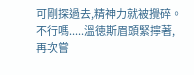可剛探過去,精神力就被攪碎。
不行嗎.....溫徳斯眉頭緊擰著,再次嘗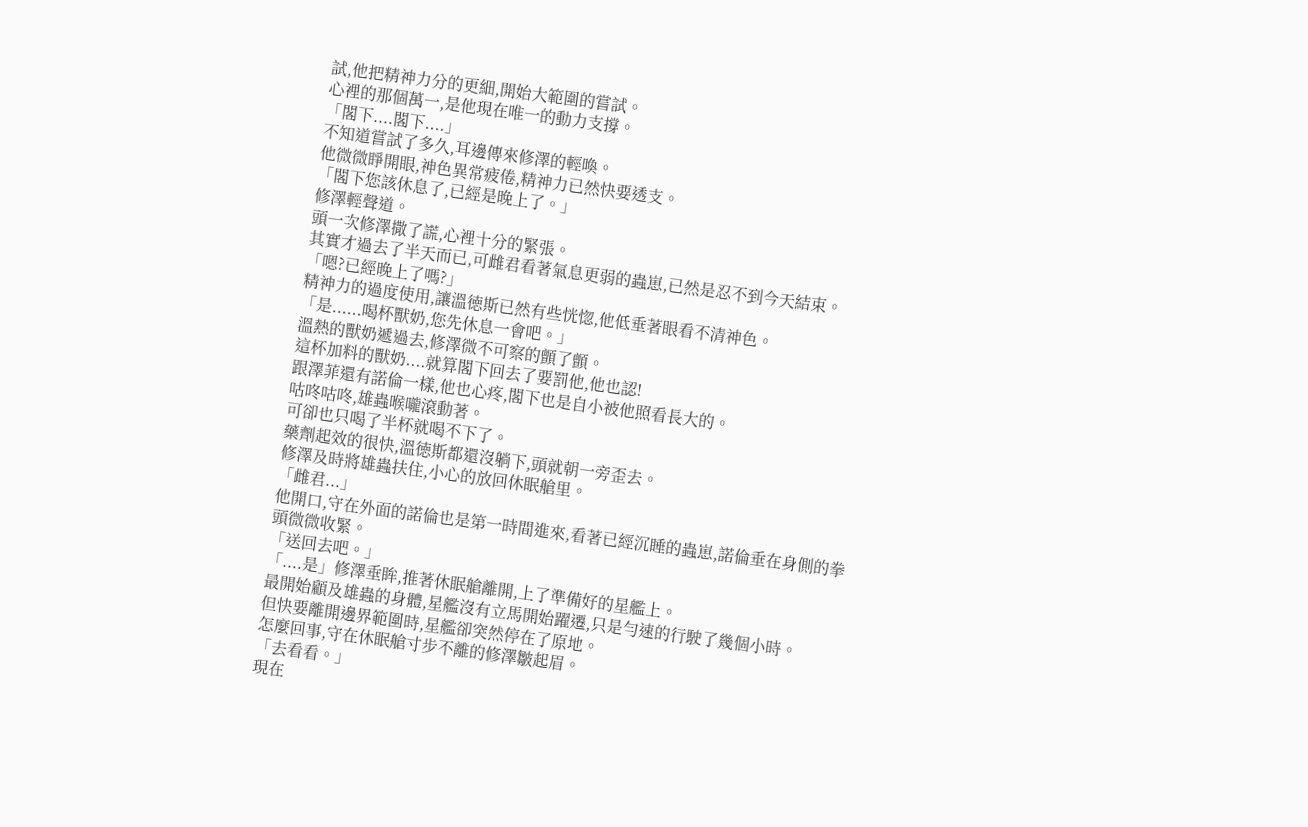試,他把精神力分的更細,開始大範圍的嘗試。
心裡的那個萬一,是他現在唯一的動力支撐。
「閣下....閣下....」
不知道嘗試了多久,耳邊傳來修澤的輕喚。
他微微睜開眼,神色異常疲倦,精神力已然快要透支。
「閣下您該休息了,已經是晚上了。」
修澤輕聲道。
頭一次修澤撒了謊,心裡十分的緊張。
其實才過去了半天而已,可雌君看著氣息更弱的蟲崽,已然是忍不到今天結束。
「嗯?已經晚上了嗎?」
精神力的過度使用,讓溫徳斯已然有些恍惚,他低垂著眼看不清神色。
「是......喝杯獸奶,您先休息一會吧。」
溫熱的獸奶遞過去,修澤微不可察的顫了顫。
這杯加料的獸奶....就算閣下回去了要罰他,他也認!
跟澤菲還有諾倫一樣,他也心疼,閣下也是自小被他照看長大的。
咕咚咕咚,雄蟲喉嚨滾動著。
可卻也只喝了半杯就喝不下了。
藥劑起效的很快,溫徳斯都還沒躺下,頭就朝一旁歪去。
修澤及時將雄蟲扶住,小心的放回休眠艙里。
「雌君...」
他開口,守在外面的諾倫也是第一時間進來,看著已經沉睡的蟲崽,諾倫垂在身側的拳頭微微收緊。
「送回去吧。」
「....是」修澤垂眸,推著休眠艙離開,上了準備好的星艦上。
最開始顧及雄蟲的身體,星艦沒有立馬開始躍遷,只是勻速的行駛了幾個小時。
但快要離開邊界範圍時,星艦卻突然停在了原地。
怎麼回事,守在休眠艙寸步不離的修澤皺起眉。
「去看看。」
現在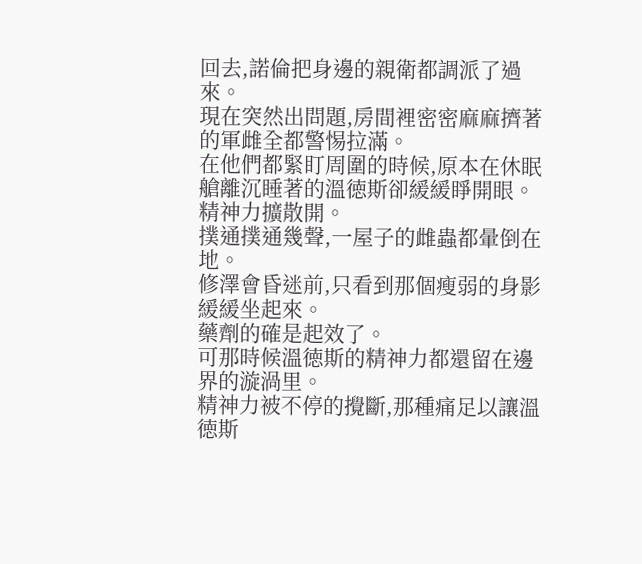回去,諾倫把身邊的親衛都調派了過來。
現在突然出問題,房間裡密密麻麻擠著的軍雌全都警惕拉滿。
在他們都緊盯周圍的時候,原本在休眠艙離沉睡著的溫徳斯卻緩緩睜開眼。
精神力擴散開。
撲通撲通幾聲,一屋子的雌蟲都暈倒在地。
修澤會昏迷前,只看到那個瘦弱的身影緩緩坐起來。
藥劑的確是起效了。
可那時候溫徳斯的精神力都還留在邊界的漩渦里。
精神力被不停的攪斷,那種痛足以讓溫徳斯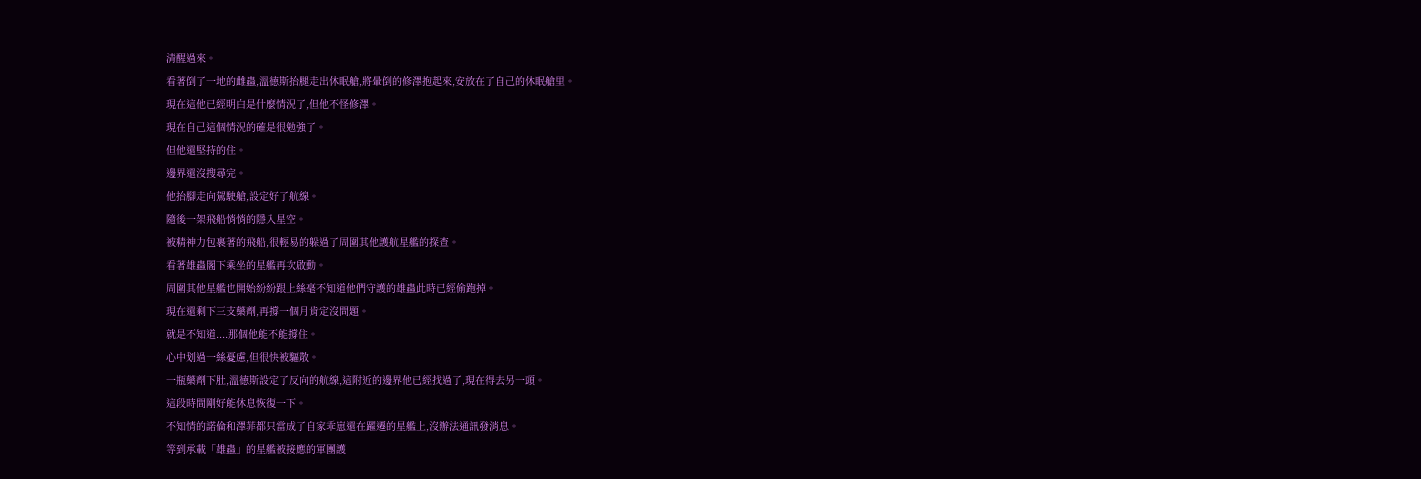清醒過來。
看著倒了一地的雌蟲,溫徳斯抬腿走出休眠艙,將暈倒的修澤抱起來,安放在了自己的休眠艙里。
現在這他已經明白是什麼情況了,但他不怪修澤。
現在自己這個情況的確是很勉強了。
但他還堅持的住。
邊界還沒搜尋完。
他抬腳走向駕駛艙,設定好了航線。
隨後一架飛船悄悄的隱入星空。
被精神力包裹著的飛船,很輕易的躲過了周圍其他護航星艦的探查。
看著雄蟲閣下乘坐的星艦再次啟動。
周圍其他星艦也開始紛紛跟上絲毫不知道他們守護的雄蟲此時已經偷跑掉。
現在還剩下三支藥劑,再撐一個月肯定沒問題。
就是不知道....那個他能不能撐住。
心中划過一絲憂慮,但很快被驅散。
一瓶藥劑下肚,溫徳斯設定了反向的航線,這附近的邊界他已經找過了,現在得去另一頭。
這段時間剛好能休息恢復一下。
不知情的諾倫和澤菲都只當成了自家乖崽還在躍遷的星艦上,沒辦法通訊發消息。
等到承載「雄蟲」的星艦被接應的軍團護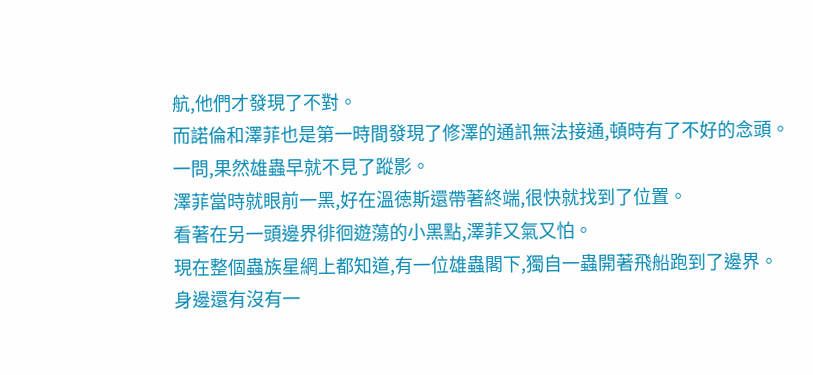航,他們才發現了不對。
而諾倫和澤菲也是第一時間發現了修澤的通訊無法接通,頓時有了不好的念頭。
一問,果然雄蟲早就不見了蹤影。
澤菲當時就眼前一黑,好在溫徳斯還帶著終端,很快就找到了位置。
看著在另一頭邊界徘徊遊蕩的小黑點,澤菲又氣又怕。
現在整個蟲族星網上都知道,有一位雄蟲閣下,獨自一蟲開著飛船跑到了邊界。
身邊還有沒有一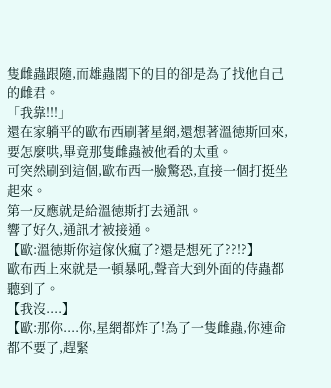隻雌蟲跟隨,而雄蟲閣下的目的卻是為了找他自己的雌君。
「我靠!!!」
還在家躺平的歐布西刷著星網,還想著溫徳斯回來,要怎麼哄,畢竟那隻雌蟲被他看的太重。
可突然刷到這個,歐布西一臉驚恐,直接一個打挺坐起來。
第一反應就是給溫徳斯打去通訊。
響了好久,通訊才被接通。
【歐:溫徳斯你這傢伙瘋了?還是想死了??!?】
歐布西上來就是一頓暴吼,聲音大到外面的侍蟲都聽到了。
【我沒....】
【歐:那你....你,星網都炸了!為了一隻雌蟲,你連命都不要了,趕緊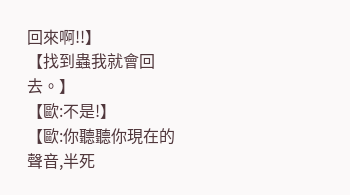回來啊!!】
【找到蟲我就會回去。】
【歐:不是!】
【歐:你聽聽你現在的聲音,半死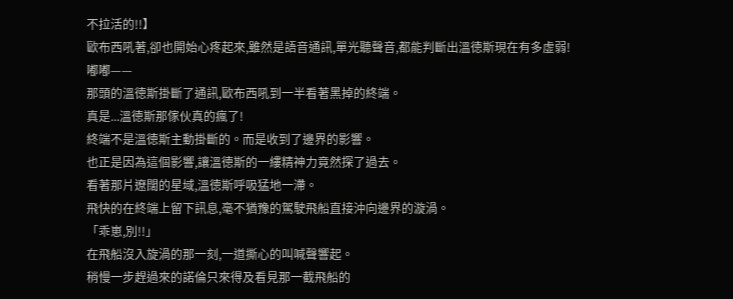不拉活的!!】
歐布西吼著,卻也開始心疼起來,雖然是語音通訊,單光聽聲音,都能判斷出溫徳斯現在有多虛弱!
嘟嘟——
那頭的溫徳斯掛斷了通訊,歐布西吼到一半看著黑掉的終端。
真是...溫徳斯那傢伙真的瘋了!
終端不是溫徳斯主動掛斷的。而是收到了邊界的影響。
也正是因為這個影響,讓溫徳斯的一縷精神力竟然探了過去。
看著那片遼闊的星域,溫徳斯呼吸猛地一滯。
飛快的在終端上留下訊息,毫不猶豫的駕駛飛船直接沖向邊界的漩渦。
「乖崽,別!!」
在飛船沒入旋渦的那一刻,一道撕心的叫喊聲響起。
稍慢一步趕過來的諾倫只來得及看見那一截飛船的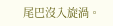尾巴沒入旋渦。